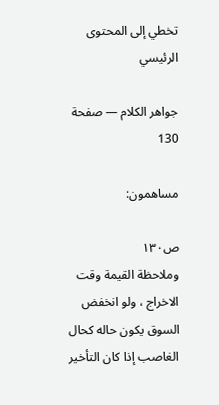تخطي إلى المحتوى الرئيسي

جواهر الكلام — صفحة 130

مساهمون:

ص١٣٠
وملاحظة القيمة وقت الاخراج ، ولو انخفض السوق يكون حاله كحال الغاصب إذا كان التأخير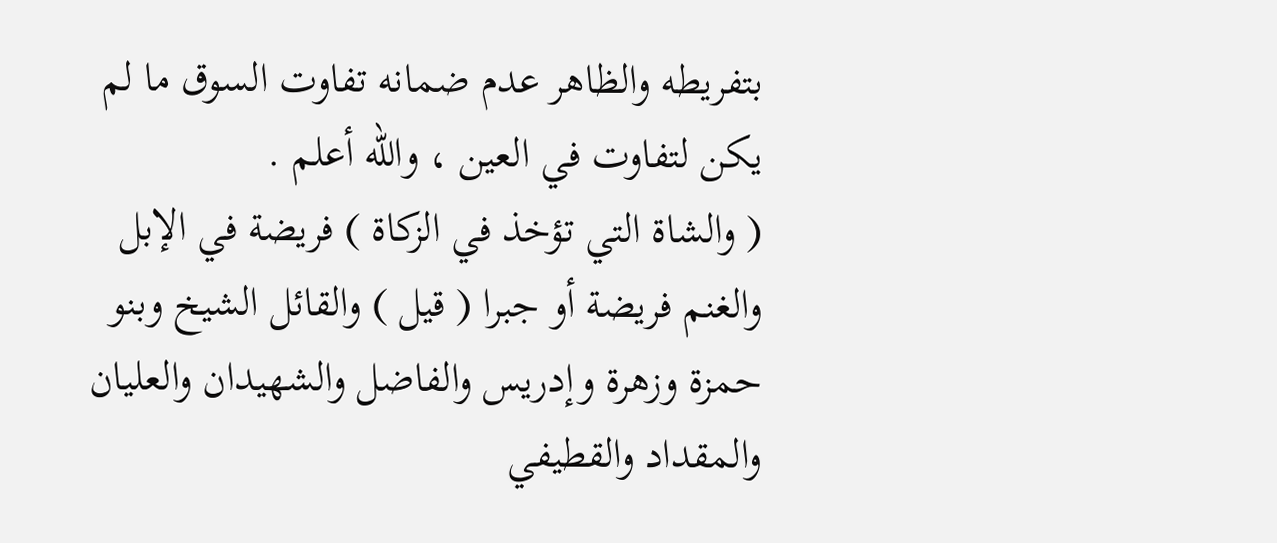بتفريطه والظاهر عدم ضمانه تفاوت السوق ما لم يكن لتفاوت في العين ، والله أعلم .
( والشاة التي تؤخذ في الزكاة ) فريضة في الإبل والغنم فريضة أو جبرا ( قيل ) والقائل الشيخ وبنو حمزة وزهرة وإدريس والفاضل والشهيدان والعليان والمقداد والقطيفي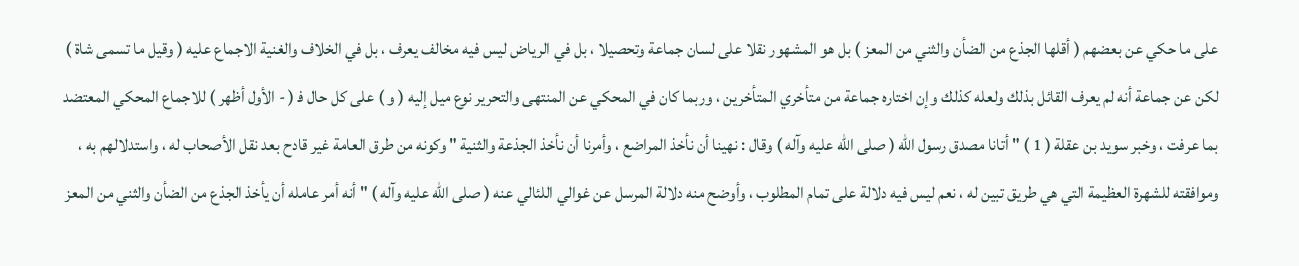على ما حكي عن بعضهم ( أقلها الجذع من الضأن والثني من المعز ) بل هو المشهور نقلا على لسان جماعة وتحصيلا ، بل في الرياض ليس فيه مخالف يعرف ، بل في الخلاف والغنية الاجماع عليه ( وقيل ما تسمى شاة ) لكن عن جماعة أنه لم يعرف القائل بذلك ولعله كذلك وإن اختاره جماعة من متأخري المتأخرين ، وربما كان في المحكي عن المنتهى والتحرير نوع ميل إليه ( و ) على كل حال ف‍ ( - الأول أظهر ) للاجماع المحكي المعتضد بما عرفت ، وخبر سويد بن عقلة ( 1 ) " أتانا مصدق رسول الله ( صلى الله عليه وآله ) وقال : نهينا أن نأخذ المراضع ، وأمرنا أن نأخذ الجذعة والثنية " وكونه من طرق العامة غير قادح بعد نقل الأصحاب له ، واستدلالهم به ، وموافقته للشهرة العظيمة التي هي طريق تبين له ، نعم ليس فيه دلالة على تمام المطلوب ، وأوضح منه دلالة المرسل عن غوالي اللئالي عنه ( صلى الله عليه وآله ) " أنه أمر عامله أن يأخذ الجذع من الضأن والثني من المعز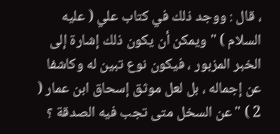، قال : ووجد ذلك في كتاب علي ( عليه السلام ) " ويمكن أن يكون ذلك إشارة إلى الخبر المزبور ، فيكون نوع تبين له وكاشفا عن إجماله ، بل لعل موثق إسحاق ابن عمار ( 2 ) " عن السخل متى تجب فيه الصدقة ؟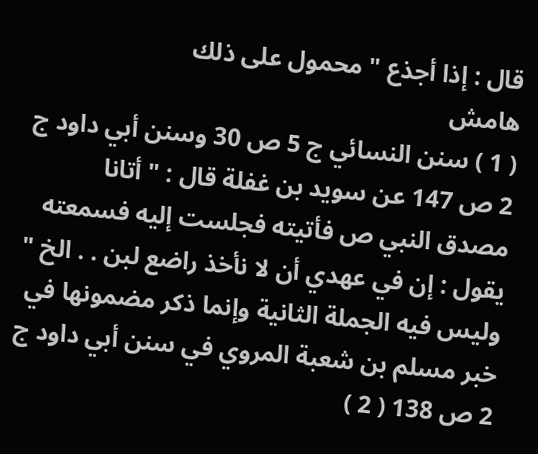قال : إذا أجذع " محمول على ذلك
هامش
( 1 ) سنن النسائي ج 5 ص 30 وسنن أبي داود ج 2 ص 147 عن سويد بن غفلة قال : " أتانا مصدق النبي ص فأتيته فجلست إليه فسمعته يقول : إن في عهدي أن لا نأخذ راضع لبن . . الخ " وليس فيه الجملة الثانية وإنما ذكر مضمونها في خبر مسلم بن شعبة المروي في سنن أبي داود ج 2 ص 138 ( 2 )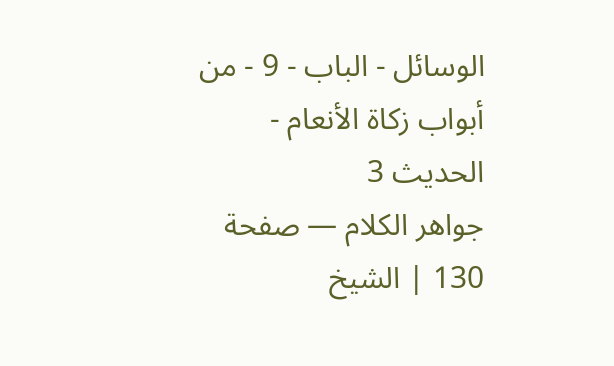الوسائل - الباب - 9 - من أبواب زكاة الأنعام - الحديث 3
جواهر الكلام — صفحة 130 | الشيخ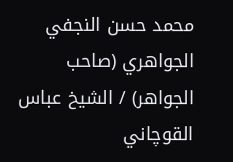محمد حسن النجفي الجواهري (صاحب الجواهر) / الشيخ عباس القوچاني